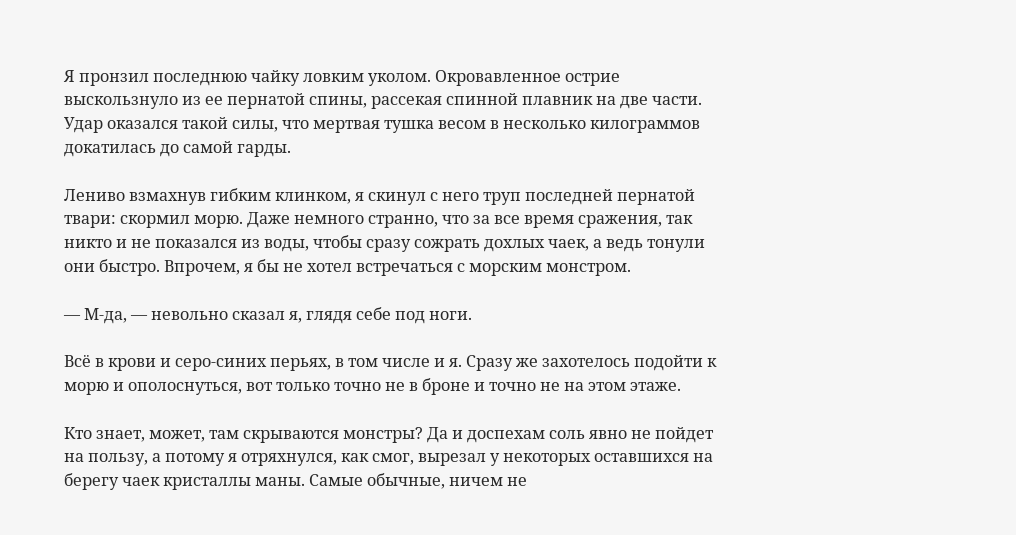Я пронзил последнюю чайку ловким уколом. Окровавленное острие выскользнуло из ее пернатой спины, рассекая спинной плавник на две части. Удар оказался такой силы, что мертвая тушка весом в несколько килограммов докатилась до самой гарды.

Лениво взмахнув гибким клинком, я скинул с него труп последней пернатой твари: скормил морю. Даже немного странно, что за все время сражения, так никто и не показался из воды, чтобы сразу сожрать дохлых чаек, а ведь тонули они быстро. Впрочем, я бы не хотел встречаться с морским монстром.

— М-да, — невольно сказал я, глядя себе под ноги.

Всё в крови и серо-синих перьях, в том числе и я. Сразу же захотелось подойти к морю и ополоснуться, вот только точно не в броне и точно не на этом этаже.

Кто знает, может, там скрываются монстры? Да и доспехам соль явно не пойдет на пользу, а потому я отряхнулся, как смог, вырезал у некоторых оставшихся на берегу чаек кристаллы маны. Самые обычные, ничем не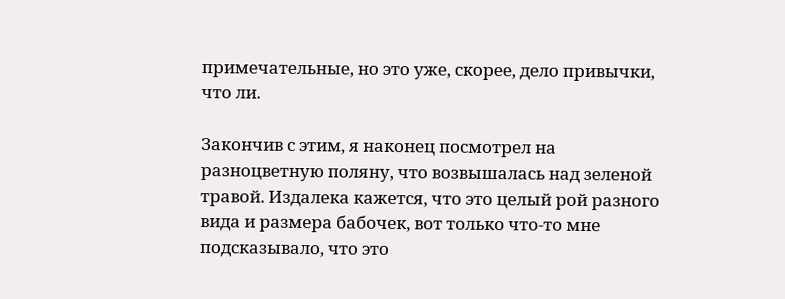примечательные, но это уже, скорее, дело привычки, что ли.

Закончив с этим, я наконец посмотрел на разноцветную поляну, что возвышалась над зеленой травой. Издалека кажется, что это целый рой разного вида и размера бабочек, вот только что-то мне подсказывало, что это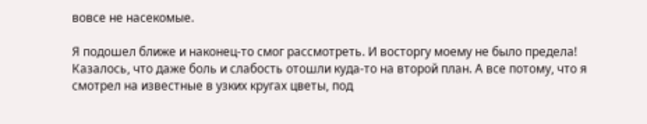вовсе не насекомые.

Я подошел ближе и наконец-то смог рассмотреть. И восторгу моему не было предела! Казалось, что даже боль и слабость отошли куда-то на второй план. А все потому, что я смотрел на известные в узких кругах цветы, под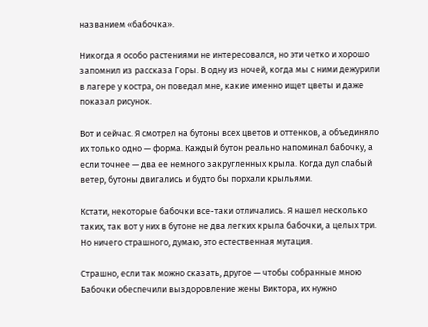названием «бабочка».

Никогда я особо растениями не интересовался, но эти четко и хорошо запомнил из рассказа Горы. В одну из ночей, когда мы с ними дежурили в лагере у костра, он поведал мне, какие именно ищет цветы и даже показал рисунок.

Вот и сейчас. Я смотрел на бутоны всех цветов и оттенков, а объединяло их только одно — форма. Каждый бутон реально напоминал бабочку, а если точнее — два ее немного закругленных крыла. Когда дул слабый ветер, бутоны двигались и будто бы порхали крыльями.

Кстати, некоторые бабочки все-таки отличались. Я нашел несколько таких, так вот у них в бутоне не два легких крыла бабочки, а целых три. Но ничего страшного, думаю, это естественная мутация.

Страшно, если так можно сказать, другое — чтобы собранные мною Бабочки обеспечили выздоровление жены Виктора, их нужно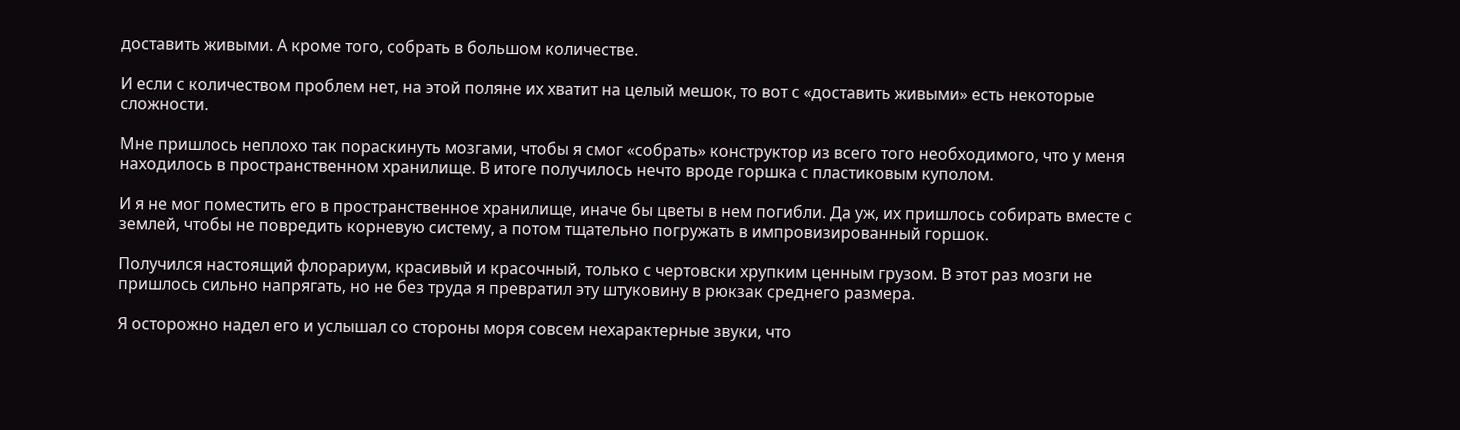доставить живыми. А кроме того, собрать в большом количестве.

И если с количеством проблем нет, на этой поляне их хватит на целый мешок, то вот с «доставить живыми» есть некоторые сложности.

Мне пришлось неплохо так пораскинуть мозгами, чтобы я смог «собрать» конструктор из всего того необходимого, что у меня находилось в пространственном хранилище. В итоге получилось нечто вроде горшка с пластиковым куполом.

И я не мог поместить его в пространственное хранилище, иначе бы цветы в нем погибли. Да уж, их пришлось собирать вместе с землей, чтобы не повредить корневую систему, а потом тщательно погружать в импровизированный горшок.

Получился настоящий флорариум, красивый и красочный, только с чертовски хрупким ценным грузом. В этот раз мозги не пришлось сильно напрягать, но не без труда я превратил эту штуковину в рюкзак среднего размера.

Я осторожно надел его и услышал со стороны моря совсем нехарактерные звуки, что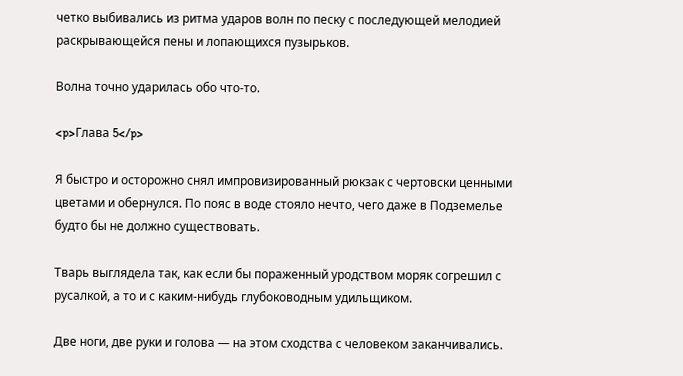четко выбивались из ритма ударов волн по песку с последующей мелодией раскрывающейся пены и лопающихся пузырьков.

Волна точно ударилась обо что-то.

<p>Глава 5</p>

Я быстро и осторожно снял импровизированный рюкзак с чертовски ценными цветами и обернулся. По пояс в воде стояло нечто, чего даже в Подземелье будто бы не должно существовать.

Тварь выглядела так, как если бы пораженный уродством моряк согрешил с русалкой, а то и с каким-нибудь глубоководным удильщиком.

Две ноги, две руки и голова — на этом сходства с человеком заканчивались.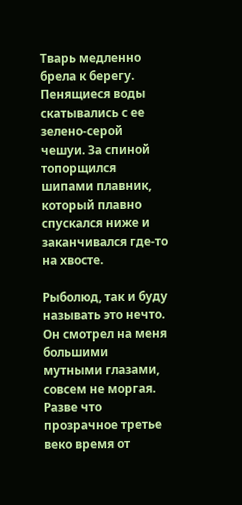Тварь медленно брела к берегу. Пенящиеся воды скатывались с ее зелено-серой чешуи. За спиной топорщился шипами плавник, который плавно спускался ниже и заканчивался где-то на хвосте.

Рыболюд, так и буду называть это нечто. Он смотрел на меня большими мутными глазами, совсем не моргая. Разве что прозрачное третье веко время от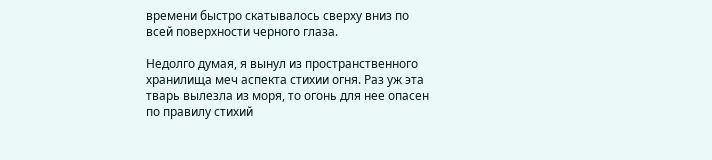времени быстро скатывалось сверху вниз по всей поверхности черного глаза.

Недолго думая, я вынул из пространственного хранилища меч аспекта стихии огня. Раз уж эта тварь вылезла из моря, то огонь для нее опасен по правилу стихий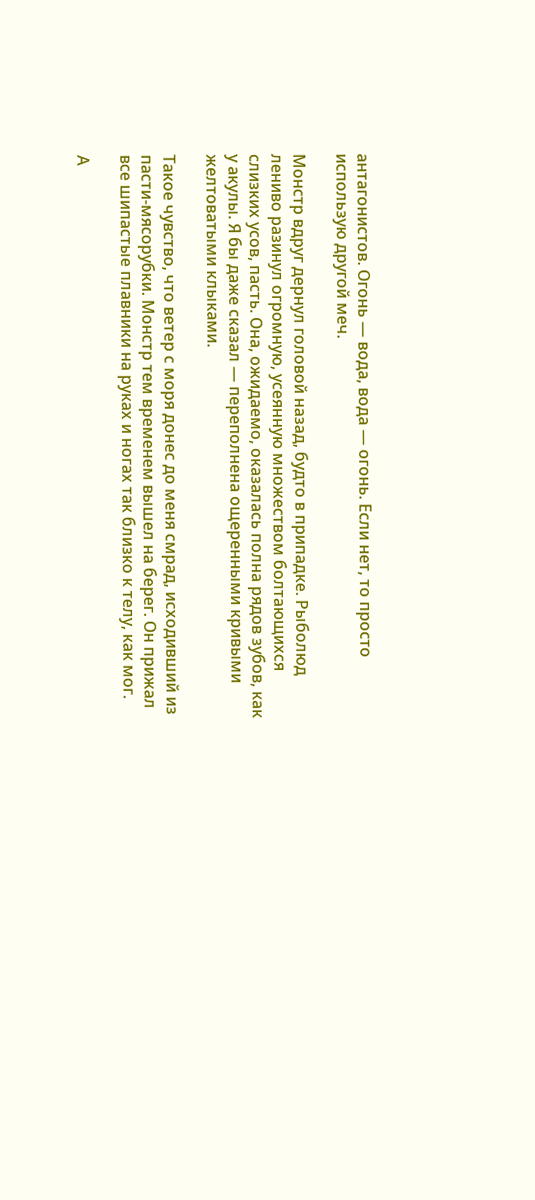антагонистов. Огонь — вода, вода — огонь. Если нет, то просто использую другой меч.

Монстр вдруг дернул головой назад, будто в припадке. Рыболюд лениво разинул огромную, усеянную множеством болтающихся слизких усов, пасть. Она, ожидаемо, оказалась полна рядов зубов, как у акулы. Я бы даже сказал — переполнена ощеренными кривыми желтоватыми клыками.

Такое чувство, что ветер с моря донес до меня смрад, исходивший из пасти-мясорубки. Монстр тем временем вышел на берег. Он прижал все шипастые плавники на руках и ногах так близко к телу, как мог.

А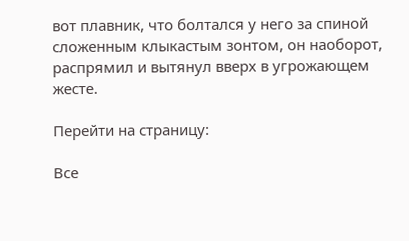вот плавник, что болтался у него за спиной сложенным клыкастым зонтом, он наоборот, распрямил и вытянул вверх в угрожающем жесте.

Перейти на страницу:

Все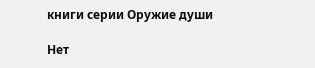книги серии Оружие души

Нет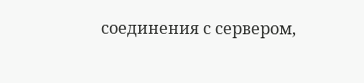соединения с сервером,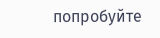попробуйте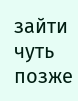зайти чуть позже